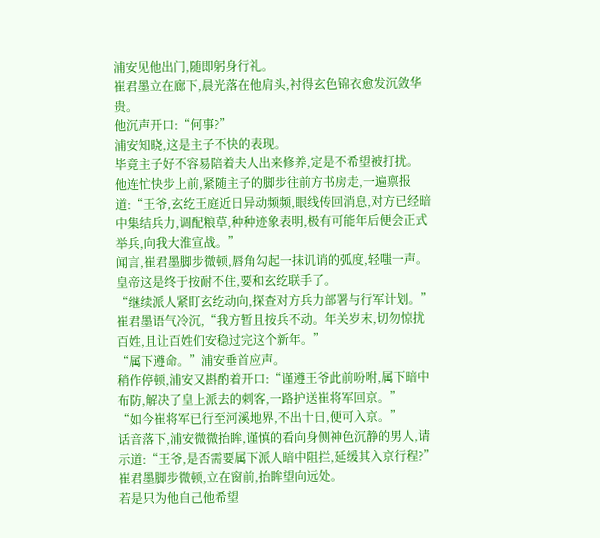浦安见他出门,随即躬身行礼。
崔君墨立在廊下,晨光落在他肩头,衬得玄色锦衣愈发沉敛华贵。
他沉声开口:“何事?”
浦安知晓,这是主子不快的表现。
毕竟主子好不容易陪着夫人出来修养,定是不希望被打扰。
他连忙快步上前,紧随主子的脚步往前方书房走,一遍禀报道:“王爷,玄纥王庭近日异动频频,眼线传回消息,对方已经暗中集结兵力,调配粮草,种种迹象表明,极有可能年后便会正式举兵,向我大淮宣战。”
闻言,崔君墨脚步微顿,唇角勾起一抹讥诮的弧度,轻嗤一声。
皇帝这是终于按耐不住,要和玄纥联手了。
“继续派人紧盯玄纥动向,探查对方兵力部署与行军计划。”
崔君墨语气冷沉,“我方暂且按兵不动。年关岁末,切勿惊扰百姓,且让百姓们安稳过完这个新年。”
“属下遵命。”浦安垂首应声。
稍作停顿,浦安又斟酌着开口:“谨遵王爷此前吩咐,属下暗中布防,解决了皇上派去的刺客,一路护送崔将军回京。”
“如今崔将军已行至河溪地界,不出十日,便可入京。”
话音落下,浦安微微抬眸,谨慎的看向身侧神色沉静的男人,请示道:“王爷,是否需要属下派人暗中阻拦,延缓其入京行程?”
崔君墨脚步微顿,立在窗前,抬眸望向远处。
若是只为他自己他希望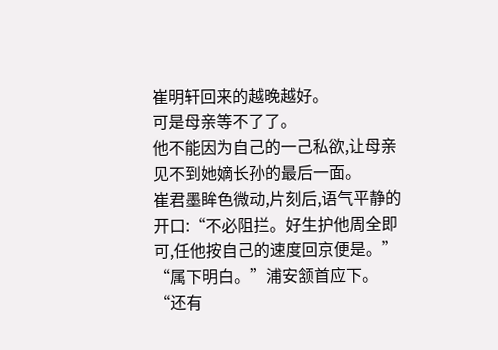崔明轩回来的越晚越好。
可是母亲等不了了。
他不能因为自己的一己私欲,让母亲见不到她嫡长孙的最后一面。
崔君墨眸色微动,片刻后,语气平静的开口:“不必阻拦。好生护他周全即可,任他按自己的速度回京便是。”
“属下明白。”浦安颔首应下。
“还有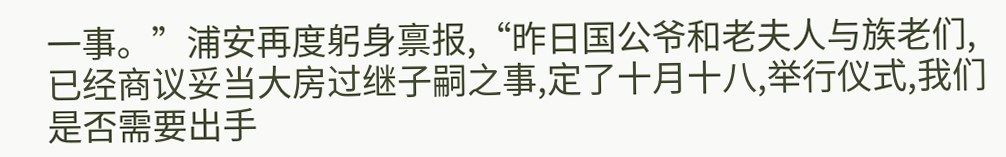一事。”浦安再度躬身禀报,“昨日国公爷和老夫人与族老们,已经商议妥当大房过继子嗣之事,定了十月十八,举行仪式,我们是否需要出手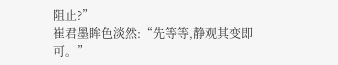阻止?”
崔君墨眸色淡然:“先等等,静观其变即可。”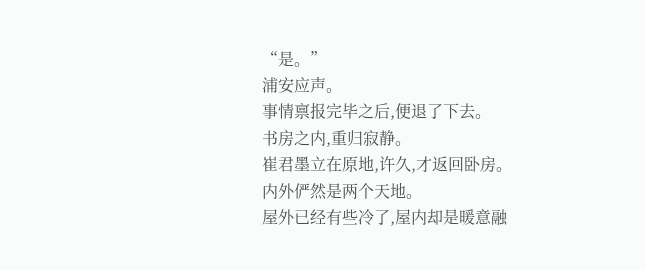“是。”
浦安应声。
事情禀报完毕之后,便退了下去。
书房之内,重归寂静。
崔君墨立在原地,许久,才返回卧房。
内外俨然是两个天地。
屋外已经有些冷了,屋内却是暖意融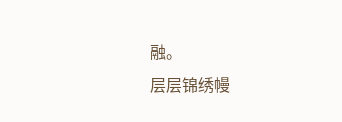融。
层层锦绣幔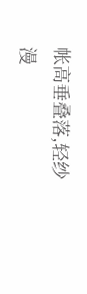帐高垂叠落,轻纱漫